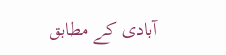آبادی کے مطابق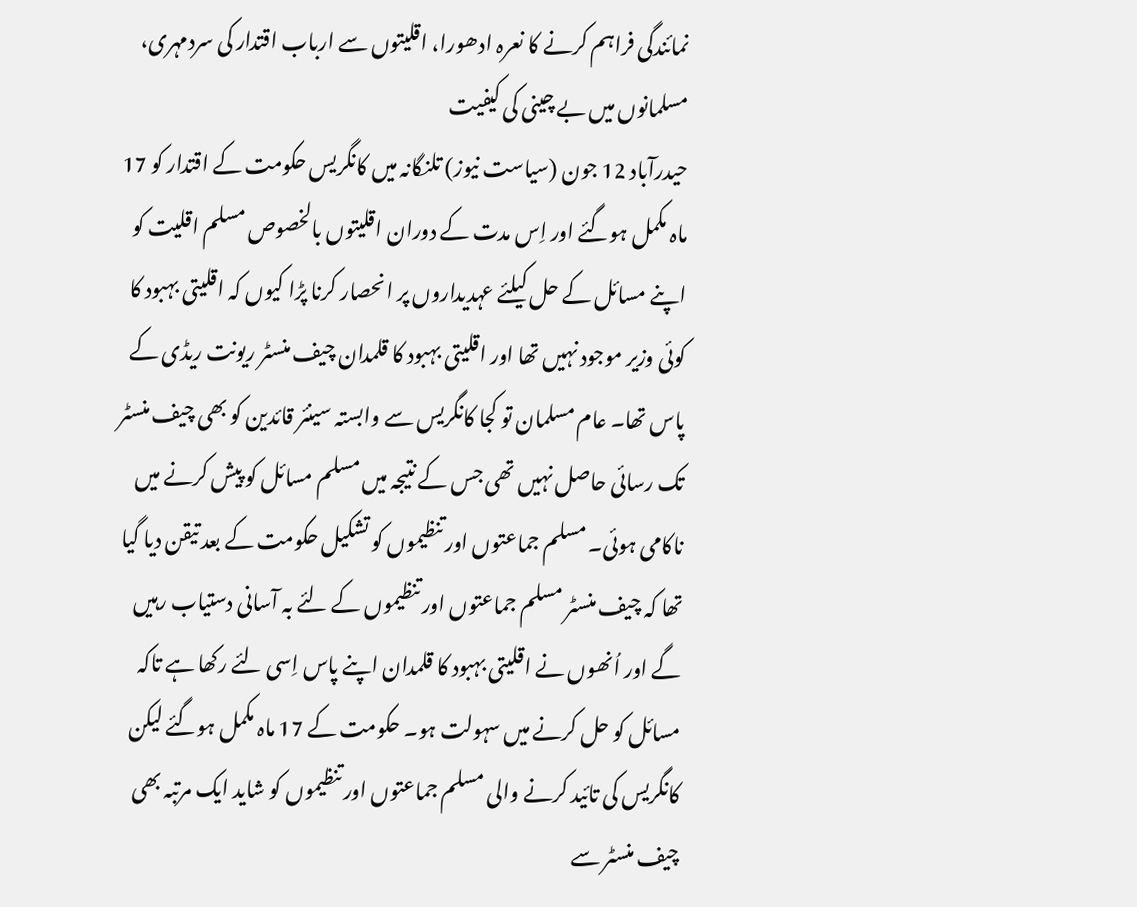نمائندگی فراہم کرنے کا نعرہ ادھورا، اقلیتوں سے ارباب اقتدار کی سردمہری، مسلمانوں میں بے چینی کی کیفیت
حیدرآباد 12 جون (سیاست نیوز) تلنگانہ میں کانگریس حکومت کے اقتدار کو 17 ماہ مکمل ہوگئے اور اِس مدت کے دوران اقلیتوں بالخصوص مسلم اقلیت کو اپنے مسائل کے حل کیلئے عہدیداروں پر انحصار کرنا پڑا کیوں کہ اقلیتی بہبود کا کوئی وزیر موجود نہیں تھا اور اقلیتی بہبود کا قلمدان چیف منسٹر ریونت ریڈی کے پاس تھا۔ عام مسلمان تو کجا کانگریس سے وابستہ سینئر قائدین کو بھی چیف منسٹر تک رسائی حاصل نہیں تھی جس کے نتیجہ میں مسلم مسائل کو پیش کرنے میں ناکامی ہوئی۔ مسلم جماعتوں اور تنظیموں کو تشکیل حکومت کے بعد تیقن دیا گیا تھا کہ چیف منسٹر مسلم جماعتوں اور تنظیموں کے لئے بہ آسانی دستیاب رہیں گے اور اُنھوں نے اقلیتی بہبود کا قلمدان اپنے پاس اِسی لئے رکھا ہے تاکہ مسائل کو حل کرنے میں سہولت ہو۔ حکومت کے 17 ماہ مکمل ہوگئے لیکن کانگریس کی تائید کرنے والی مسلم جماعتوں اور تنظیموں کو شاید ایک مرتبہ بھی چیف منسٹر سے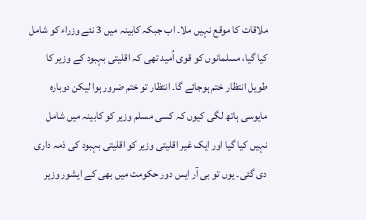ملاقات کا موقع نہیں ملا۔ اب جبکہ کابینہ میں 3 نئے وزراء کو شامل کیا گیا، مسلمانوں کو قوی اُمید تھی کہ اقلیتی بہبود کے وزیر کا طویل انتظار ختم ہوجائے گا۔ انتظار تو ختم ضرور ہوا لیکن دوبارہ مایوسی ہاتھ لگی کیوں کہ کسی مسلم وزیر کو کابینہ میں شامل نہیں کیا گیا اور ایک غیر اقلیتی وزیر کو اقلیتی بہبود کی ذمہ داری دی گئی۔ یوں تو بی آر ایس دور حکومت میں بھی کے ایشور وزیر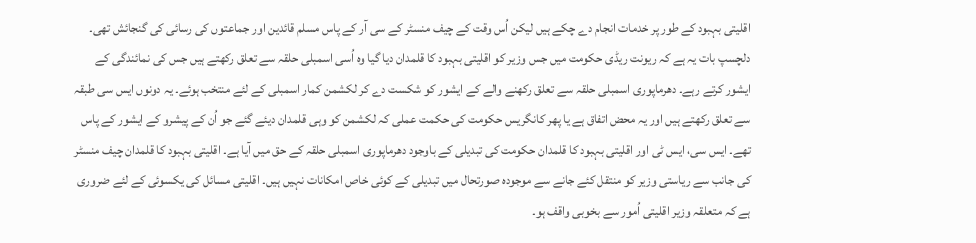اقلیتی بہبود کے طور پر خدمات انجام دے چکے ہیں لیکن اُس وقت کے چیف منسٹر کے سی آر کے پاس مسلم قائدین اور جماعتوں کی رسائی کی گنجائش تھی۔ دلچسپ بات یہ ہے کہ ریونت ریڈی حکومت میں جس وزیر کو اقلیتی بہبود کا قلمدان دیا گیا وہ اُسی اسمبلی حلقہ سے تعلق رکھتے ہیں جس کی نمائندگی کے ایشور کرتے رہے۔ دھرماپوری اسمبلی حلقہ سے تعلق رکھنے والے کے ایشور کو شکست دے کر لکشمن کمار اسمبلی کے لئے منتخب ہوئے۔ یہ دونوں ایس سی طبقہ سے تعلق رکھتے ہیں اور یہ محض اتفاق ہے یا پھر کانگریس حکومت کی حکمت عملی کہ لکشمن کو وہی قلمدان دیئے گئے جو اُن کے پیشرو کے ایشور کے پاس تھے۔ ایس سی، ایس ٹی اور اقلیتی بہبود کا قلمدان حکومت کی تبدیلی کے باوجود دھرماپوری اسمبلی حلقہ کے حق میں آیا ہے۔ اقلیتی بہبود کا قلمدان چیف منسٹر کی جانب سے ریاستی وزیر کو منتقل کئے جانے سے موجودہ صورتحال میں تبدیلی کے کوئی خاص امکانات نہیں ہیں۔ اقلیتی مسائل کی یکسوئی کے لئے ضروری ہے کہ متعلقہ وزیر اقلیتی اُمور سے بخوبی واقف ہو۔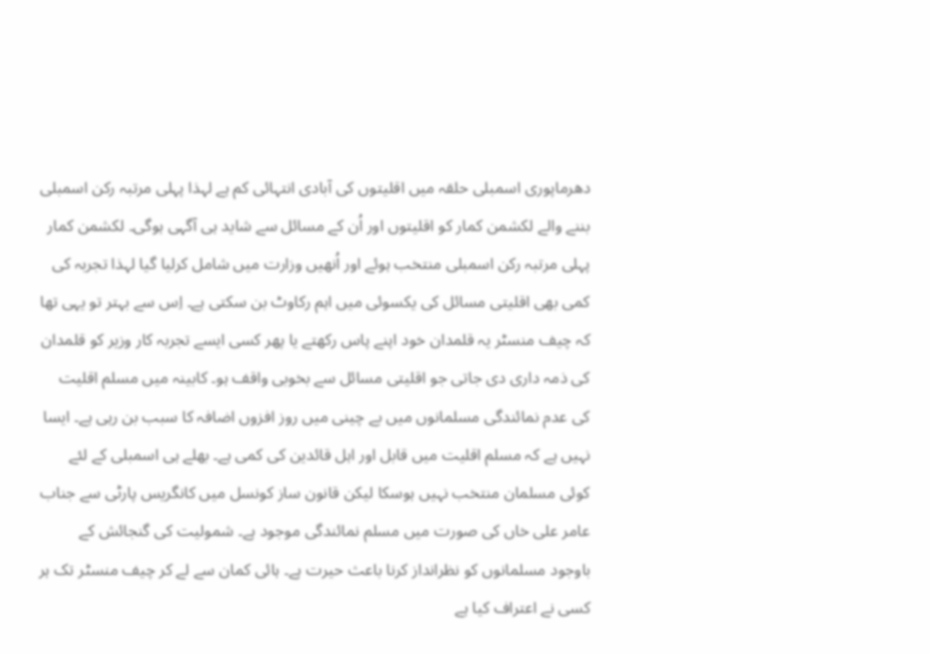دھرماپوری اسمبلی حلقہ میں اقلیتوں کی آبادی انتہائی کم ہے لہذا پہلی مرتبہ رکن اسمبلی بننے والے لکشمن کمار کو اقلیتوں اور اُن کے مسائل سے شاید ہی آگہی ہوگی۔ لکشمن کمار پہلی مرتبہ رکن اسمبلی منتخب ہوئے اور اُنھیں وزارت میں شامل کرلیا گیا لہذا تجربہ کی کمی بھی اقلیتی مسائل کی یکسوئی میں اہم رکاوٹ بن سکتی ہے۔ اِس سے بہتر تو یہی تھا کہ چیف منسٹر یہ قلمدان خود اپنے پاس رکھتے یا پھر کسی ایسے تجربہ کار وزیر کو قلمدان کی ذمہ داری دی جاتی جو اقلیتی مسائل سے بخوبی واقف ہو۔ کابینہ میں مسلم اقلیت کی عدم نمائندگی مسلمانوں میں بے چینی میں روز افزوں اضافہ کا سبب بن رہی ہے۔ ایسا نہیں ہے کہ مسلم اقلیت میں قابل اور اہل قائدین کی کمی ہے۔ بھلے ہی اسمبلی کے لئے کوئی مسلمان منتخب نہیں ہوسکا لیکن قانون ساز کونسل میں کانگریس پارٹی سے جناب عامر علی خاں کی صورت میں مسلم نمائندگی موجود ہے۔ شمولیت کی گنجائش کے باوجود مسلمانوں کو نظرانداز کرنا باعث حیرت ہے۔ ہائی کمان سے لے کر چیف منسٹر تک ہر کسی نے اعتراف کیا ہے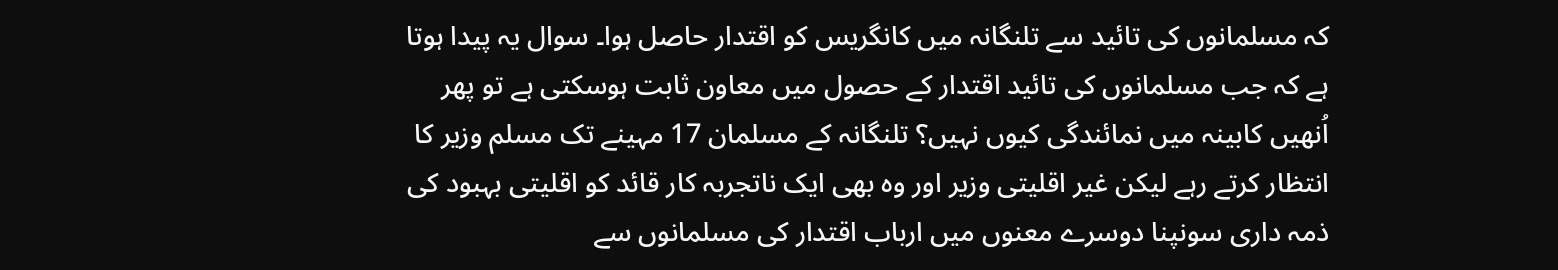کہ مسلمانوں کی تائید سے تلنگانہ میں کانگریس کو اقتدار حاصل ہوا۔ سوال یہ پیدا ہوتا ہے کہ جب مسلمانوں کی تائید اقتدار کے حصول میں معاون ثابت ہوسکتی ہے تو پھر اُنھیں کابینہ میں نمائندگی کیوں نہیں؟ تلنگانہ کے مسلمان 17 مہینے تک مسلم وزیر کا انتظار کرتے رہے لیکن غیر اقلیتی وزیر اور وہ بھی ایک ناتجربہ کار قائد کو اقلیتی بہبود کی ذمہ داری سونپنا دوسرے معنوں میں ارباب اقتدار کی مسلمانوں سے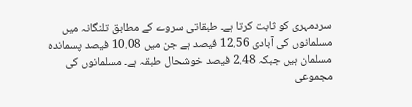سردمہری کو ثابت کرتا ہے۔ طبقاتی سروے کے مطابق تلنگانہ میں مسلمانوں کی آبادی 12.56 فیصد ہے جن میں 10.08 فیصد پسماندہ مسلمان ہیں جبکہ 2.48 فیصد خوشحال طبقہ ہے۔ مسلمانوں کی مجموعی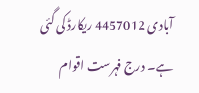آبادی 4457012 ریکارڈ کی گئی ہے۔ درج فہرست اقوام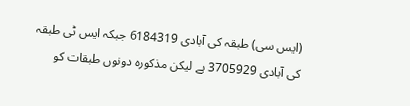(ایس سی) طبقہ کی آبادی 6184319 جبکہ ایس ٹی طبقہ کی آبادی 3705929 ہے لیکن مذکورہ دونوں طبقات کو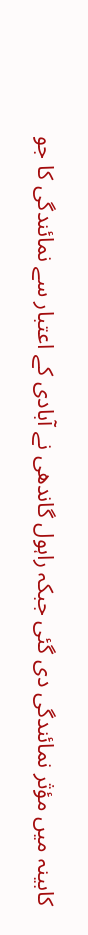کابینہ میں مؤثر نمائندگی دی گئی جبکہ راہول گاندھی نے آبادی کے اعتبار سے نمائندگی کا جو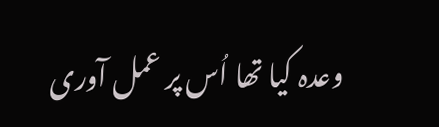وعدہ کیا تھا اُس پر عمل آوری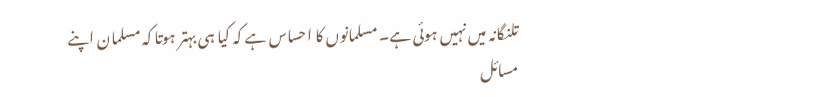تلنگانہ میں نہیں ہوئی ہے۔ مسلمانوں کا احساس ہے کہ کیا ہی بہتر ہوتا کہ مسلمان اپنے مسائل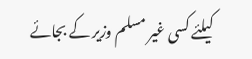کیلئے کسی غیر مسلم وزیر کے بجائے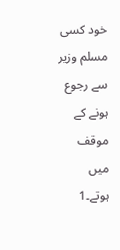خود کسی مسلم وزیر سے رجوع ہونے کے موقف میں ہوتے۔1